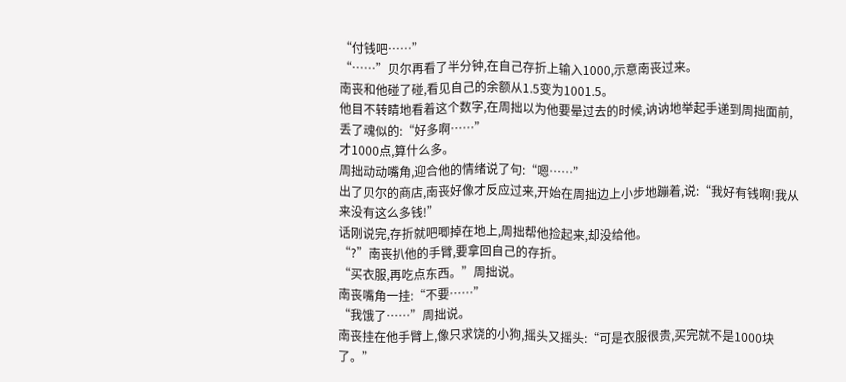“付钱吧……”
“……”贝尔再看了半分钟,在自己存折上输入1000,示意南丧过来。
南丧和他碰了碰,看见自己的余额从1.5变为1001.5。
他目不转睛地看着这个数字,在周拙以为他要晕过去的时候,讷讷地举起手递到周拙面前,丢了魂似的:“好多啊……”
才1000点,算什么多。
周拙动动嘴角,迎合他的情绪说了句:“嗯……”
出了贝尔的商店,南丧好像才反应过来,开始在周拙边上小步地蹦着,说:“我好有钱啊!我从来没有这么多钱!”
话刚说完,存折就吧唧掉在地上,周拙帮他捡起来,却没给他。
“?”南丧扒他的手臂,要拿回自己的存折。
“买衣服,再吃点东西。”周拙说。
南丧嘴角一挂:“不要……”
“我饿了……”周拙说。
南丧挂在他手臂上,像只求饶的小狗,摇头又摇头:“可是衣服很贵,买完就不是1000块了。”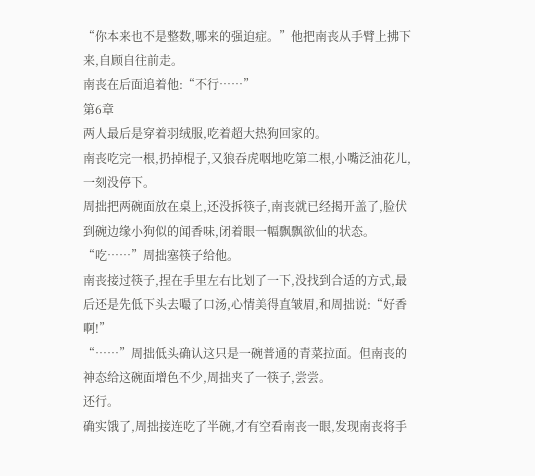“你本来也不是整数,哪来的强迫症。”他把南丧从手臂上拂下来,自顾自往前走。
南丧在后面追着他:“不行……”
第6章
两人最后是穿着羽绒服,吃着超大热狗回家的。
南丧吃完一根,扔掉棍子,又狼吞虎咽地吃第二根,小嘴泛油花儿,一刻没停下。
周拙把两碗面放在桌上,还没拆筷子,南丧就已经揭开盖了,脸伏到碗边缘小狗似的闻香味,闭着眼一幅飘飘欲仙的状态。
“吃……”周拙塞筷子给他。
南丧接过筷子,捏在手里左右比划了一下,没找到合适的方式,最后还是先低下头去嘬了口汤,心情美得直皱眉,和周拙说:“好香啊!”
“……”周拙低头确认这只是一碗普通的青菜拉面。但南丧的神态给这碗面增色不少,周拙夹了一筷子,尝尝。
还行。
确实饿了,周拙接连吃了半碗,才有空看南丧一眼,发现南丧将手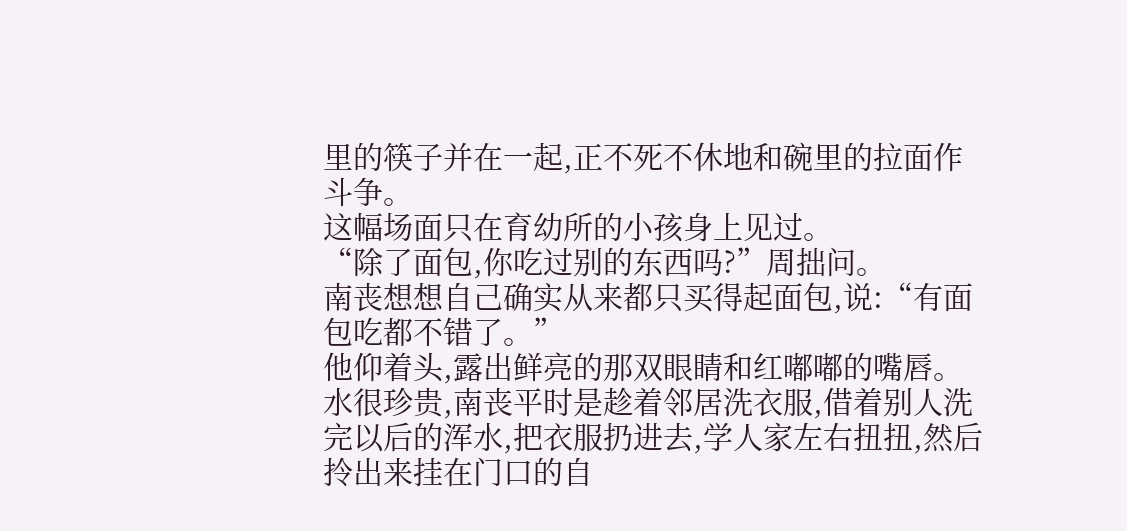里的筷子并在一起,正不死不休地和碗里的拉面作斗争。
这幅场面只在育幼所的小孩身上见过。
“除了面包,你吃过别的东西吗?”周拙问。
南丧想想自己确实从来都只买得起面包,说:“有面包吃都不错了。”
他仰着头,露出鲜亮的那双眼睛和红嘟嘟的嘴唇。
水很珍贵,南丧平时是趁着邻居洗衣服,借着别人洗完以后的浑水,把衣服扔进去,学人家左右扭扭,然后拎出来挂在门口的自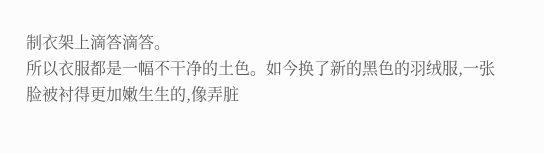制衣架上滴答滴答。
所以衣服都是一幅不干净的土色。如今换了新的黑色的羽绒服,一张脸被衬得更加嫩生生的,像弄脏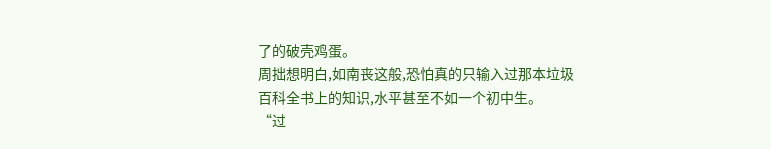了的破壳鸡蛋。
周拙想明白,如南丧这般,恐怕真的只输入过那本垃圾百科全书上的知识,水平甚至不如一个初中生。
“过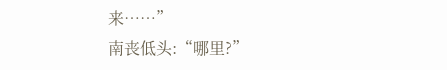来……”
南丧低头:“哪里?”